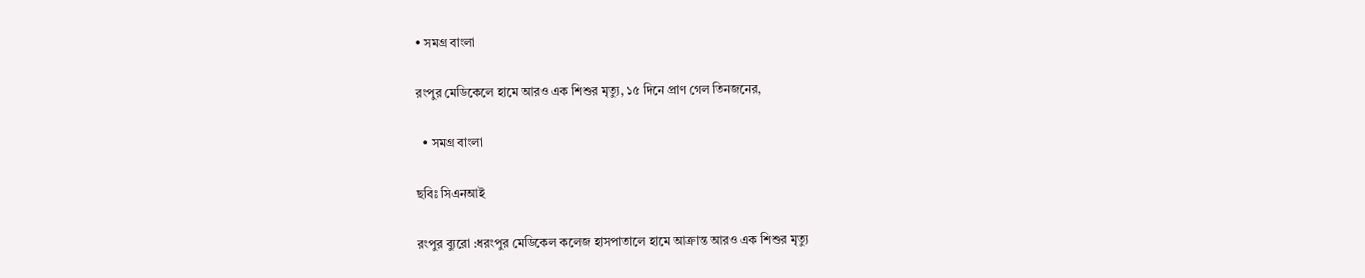• সমগ্র বাংলা

রংপুর মেডিকেলে হামে আরও এক শিশুর মৃত্যু, ১৫ দিনে প্রাণ গেল তিনজনের,

  • সমগ্র বাংলা

ছবিঃ সিএনআই

রংপুর ব্যুরো :ধরংপুর মেডিকেল কলেজ হাসপাতালে হামে আক্রান্ত আরও এক শিশুর মৃত্যু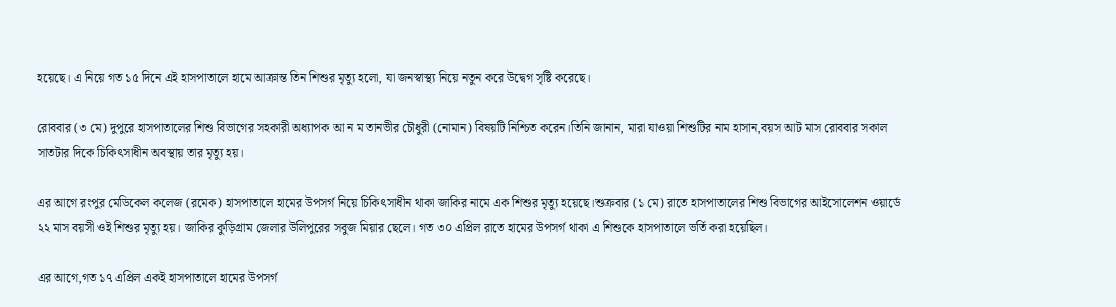হয়েছে। এ নিয়ে গত ১৫ দিনে এই হাসপাতালে হামে আক্রান্ত তিন শিশুর মৃত্যু হলো, যা জনস্বাস্থ্য নিয়ে নতুন করে উদ্বেগ সৃষ্টি করেছে।

রোববার (৩ মে) দুপুরে হাসপাতালের শিশু বিভাগের সহকারী অধ্যাপক আ ন ম তানভীর চৌধুরী (নোমান) বিষয়টি নিশ্চিত করেন।তিনি জানান, মারা যাওয়া শিশুটির নাম হাসান,বয়স আট মাস রোববার সকাল সাতটার দিকে চিকিৎসাধীন অবস্থায় তার মৃত্যু হয়।

এর আগে রংপুর মেডিকেল কলেজ (রমেক) হাসপাতালে হামের উপসর্গ নিয়ে চিকিৎসাধীন থাকা জাকির নামে এক শিশুর মৃত্যু হয়েছে।শুক্রবার (১ মে) রাতে হাসপাতালের শিশু বিভাগের আইসোলেশন ওয়ার্ডে ২২ মাস বয়সী ওই শিশুর মৃত্যু হয়। জাকির কুড়িগ্রাম জেলার উলিপুরের সবুজ মিয়ার ছেলে। গত ৩০ এপ্রিল রাতে হামের উপসর্গ থাকা এ শিশুকে হাসপাতালে ভর্তি করা হয়েছিল।

এর আগে,গত ১৭ এপ্রিল একই হাসপাতালে হামের উপসর্গ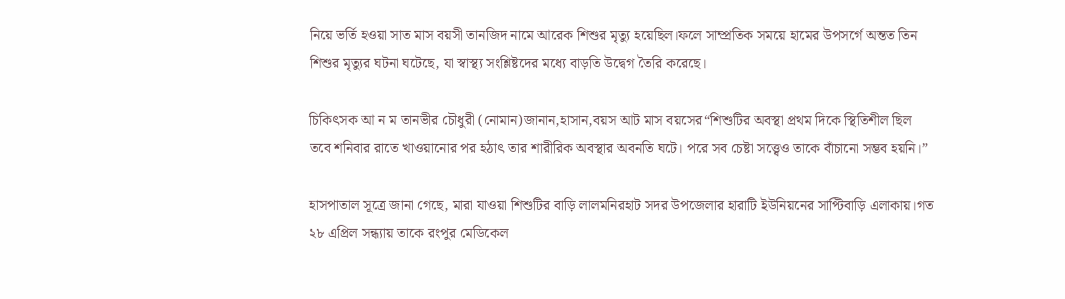নিয়ে ভর্তি হওয়া সাত মাস বয়সী তানজিদ নামে আরেক শিশুর মৃত্যু হয়েছিল।ফলে সাম্প্রতিক সময়ে হামের উপসর্গে অন্তত তিন শিশুর মৃত্যুর ঘটনা ঘটেছে, যা স্বাস্থ্য সংশ্লিষ্টদের মধ্যে বাড়তি উদ্বেগ তৈরি করেছে।

চিকিৎসক আ ন ম তানভীর চৌধুরী (নোমান)জানান,হাসান,বয়স আট মাস বয়সের“শিশুটির অবস্থা প্রথম দিকে স্থিতিশীল ছিল তবে শনিবার রাতে খাওয়ানোর পর হঠাৎ তার শারীরিক অবস্থার অবনতি ঘটে। পরে সব চেষ্টা সত্ত্বেও তাকে বাঁচানো সম্ভব হয়নি।”

হাসপাতাল সূত্রে জানা গেছে, মারা যাওয়া শিশুটির বাড়ি লালমনিরহাট সদর উপজেলার হারাটি ইউনিয়নের সাপ্টিবাড়ি এলাকায়।গত ২৮ এপ্রিল সন্ধ্যায় তাকে রংপুর মেডিকেল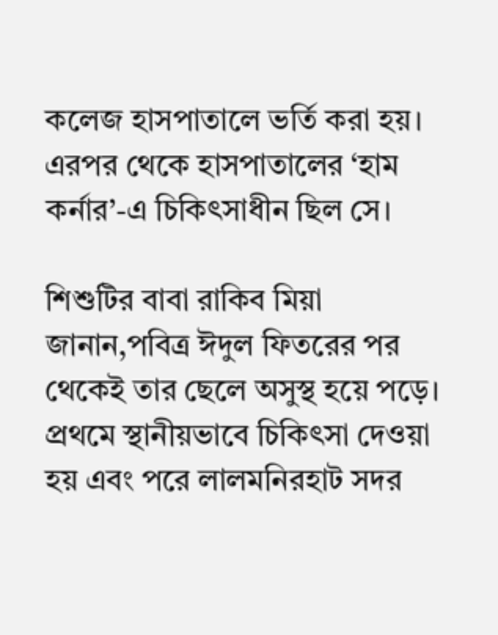কলেজ হাসপাতালে ভর্তি করা হয়। এরপর থেকে হাসপাতালের ‘হাম কর্নার’-এ চিকিৎসাধীন ছিল সে।

শিশুটির বাবা রাকিব মিয়া জানান,পবিত্র ঈদুল ফিতরের পর থেকেই তার ছেলে অসুস্থ হয়ে পড়ে। প্রথমে স্থানীয়ভাবে চিকিৎসা দেওয়া হয় এবং পরে লালমনিরহাট সদর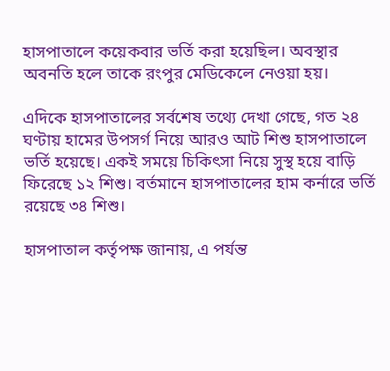হাসপাতালে কয়েকবার ভর্তি করা হয়েছিল। অবস্থার অবনতি হলে তাকে রংপুর মেডিকেলে নেওয়া হয়।

এদিকে হাসপাতালের সর্বশেষ তথ্যে দেখা গেছে, গত ২৪ ঘণ্টায় হামের উপসর্গ নিয়ে আরও আট শিশু হাসপাতালে ভর্তি হয়েছে। একই সময়ে চিকিৎসা নিয়ে সুস্থ হয়ে বাড়ি ফিরেছে ১২ শিশু। বর্তমানে হাসপাতালের হাম কর্নারে ভর্তি রয়েছে ৩৪ শিশু।

হাসপাতাল কর্তৃপক্ষ জানায়, এ পর্যন্ত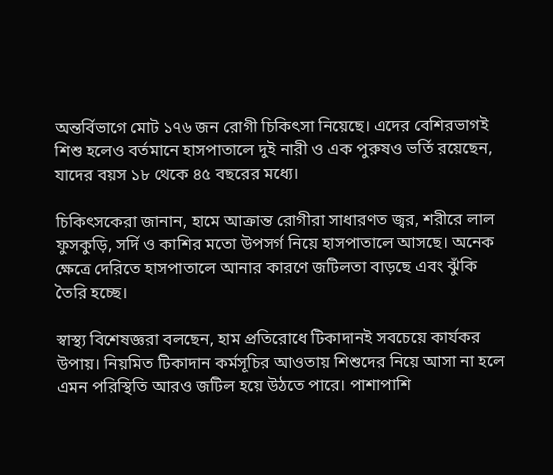অন্তর্বিভাগে মোট ১৭৬ জন রোগী চিকিৎসা নিয়েছে। এদের বেশিরভাগই শিশু হলেও বর্তমানে হাসপাতালে দুই নারী ও এক পুরুষও ভর্তি রয়েছেন, যাদের বয়স ১৮ থেকে ৪৫ বছরের মধ্যে।

চিকিৎসকেরা জানান, হামে আক্রান্ত রোগীরা সাধারণত জ্বর, শরীরে লাল ফুসকুড়ি, সর্দি ও কাশির মতো উপসর্গ নিয়ে হাসপাতালে আসছে। অনেক ক্ষেত্রে দেরিতে হাসপাতালে আনার কারণে জটিলতা বাড়ছে এবং ঝুঁকি তৈরি হচ্ছে।

স্বাস্থ্য বিশেষজ্ঞরা বলছেন, হাম প্রতিরোধে টিকাদানই সবচেয়ে কার্যকর উপায়। নিয়মিত টিকাদান কর্মসূচির আওতায় শিশুদের নিয়ে আসা না হলে এমন পরিস্থিতি আরও জটিল হয়ে উঠতে পারে। পাশাপাশি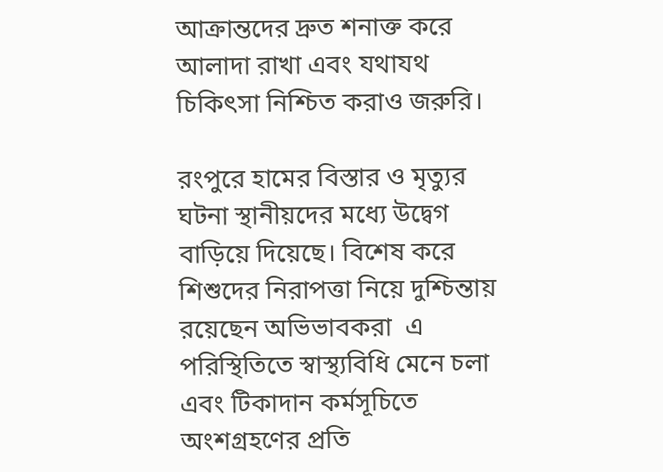আক্রান্তদের দ্রুত শনাক্ত করে আলাদা রাখা এবং যথাযথ চিকিৎসা নিশ্চিত করাও জরুরি।

রংপুরে হামের বিস্তার ও মৃত্যুর ঘটনা স্থানীয়দের মধ্যে উদ্বেগ বাড়িয়ে দিয়েছে। বিশেষ করে শিশুদের নিরাপত্তা নিয়ে দুশ্চিন্তায় রয়েছেন অভিভাবকরা  এ পরিস্থিতিতে স্বাস্থ্যবিধি মেনে চলা এবং টিকাদান কর্মসূচিতে অংশগ্রহণের প্রতি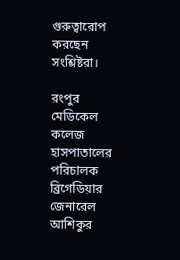গুরুত্বারোপ করছেন সংশ্লিষ্টরা।

রংপুর মেডিকেল কলেজ হাসপাতালের পরিচালক ব্রিগেডিয়ার জেনারেল আশিকুর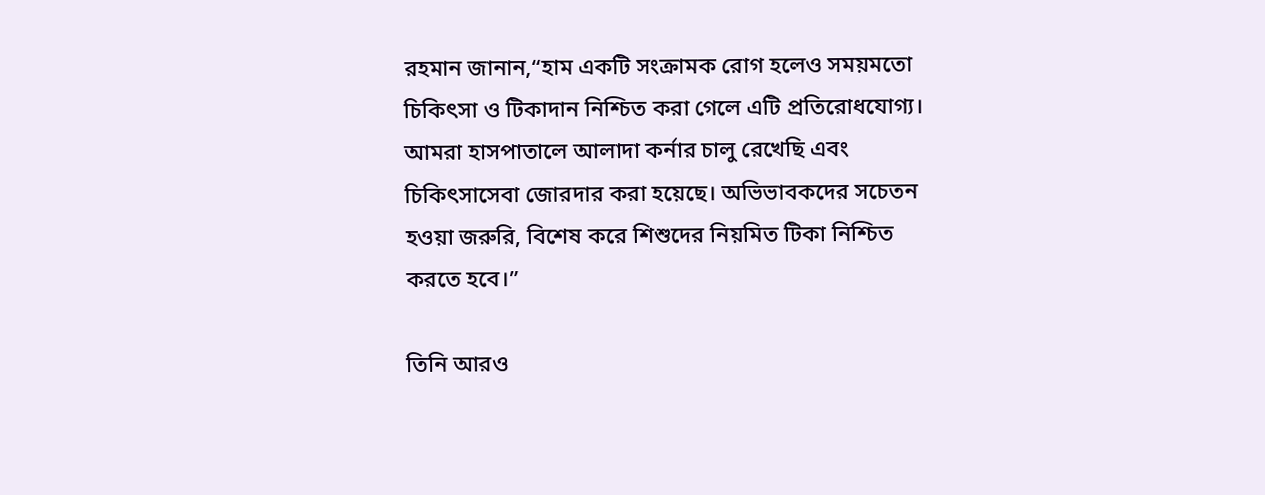রহমান জানান,“হাম একটি সংক্রামক রোগ হলেও সময়মতো চিকিৎসা ও টিকাদান নিশ্চিত করা গেলে এটি প্রতিরোধযোগ্য। আমরা হাসপাতালে আলাদা কর্নার চালু রেখেছি এবং চিকিৎসাসেবা জোরদার করা হয়েছে। অভিভাবকদের সচেতন হওয়া জরুরি, বিশেষ করে শিশুদের নিয়মিত টিকা নিশ্চিত করতে হবে।”

তিনি আরও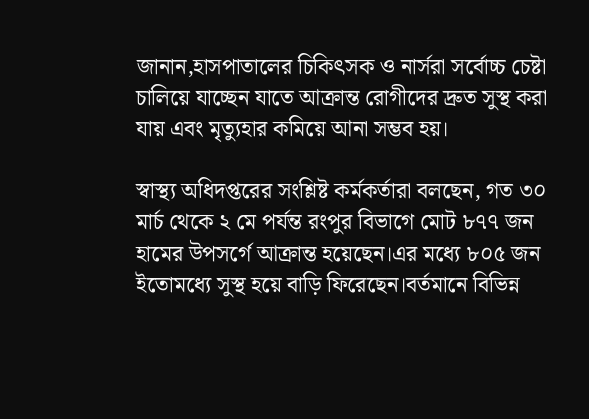জানান,হাসপাতালের চিকিৎসক ও নার্সরা সর্বোচ্চ চেষ্টা চালিয়ে যাচ্ছেন যাতে আক্রান্ত রোগীদের দ্রুত সুস্থ করা যায় এবং মৃত্যুহার কমিয়ে আনা সম্ভব হয়।

স্বাস্থ্য অধিদপ্তরের সংশ্লিষ্ট কর্মকর্তারা বলছেন, গত ৩০ মার্চ থেকে ২ মে পর্যন্ত রংপুর বিভাগে মোট ৮৭৭ জন হামের উপসর্গে আক্রান্ত হয়েছেন।এর মধ্যে ৮০৫ জন ইতোমধ্যে সুস্থ হয়ে বাড়ি ফিরেছেন।বর্তমানে বিভিন্ন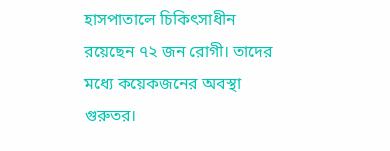হাসপাতালে চিকিৎসাধীন রয়েছেন ৭২ জন রোগী। তাদের মধ্যে কয়েকজনের অবস্থা গুরুতর।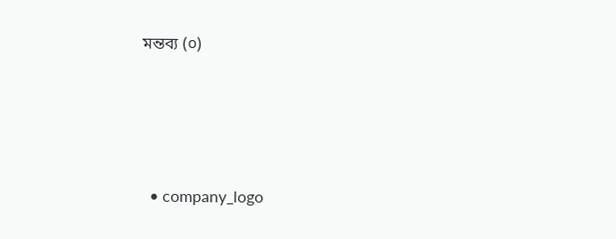মন্তব্য (০)





  • company_logo